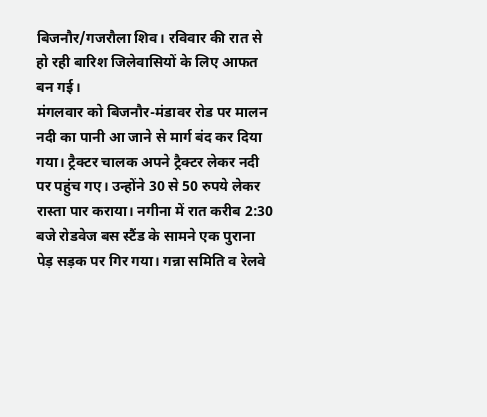बिजनौर/गजरौला शिव। रविवार की रात से हो रही बारिश जिलेवासियों के लिए आफत बन गई।
मंगलवार को बिजनौर-मंडावर रोड पर मालन नदी का पानी आ जाने से मार्ग बंद कर दिया गया। ट्रैक्टर चालक अपने ट्रैक्टर लेकर नदी पर पहुंच गए। उन्होंने 30 से 50 रुपये लेकर रास्ता पार कराया। नगीना में रात करीब 2:30 बजे रोडवेज बस स्टैंड के सामने एक पुराना पेड़ सड़क पर गिर गया। गन्ना समिति व रेलवे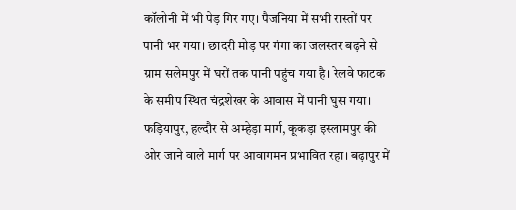कॉलोनी में भी पेड़ गिर गए। पैजनिया में सभी रास्तों पर पानी भर गया। छादरी मोड़ पर गंगा का जलस्तर बढ़ने से ग्राम सलेमपुर में घरों तक पानी पहुंच गया है। रेलवे फाटक के समीप स्थित चंद्रशेखर के आवास में पानी घुस गया। फड़ियापुर, हल्दौर से अम्हेड़ा मार्ग, कूकड़ा इस्लामपुर की ओर जाने वाले मार्ग पर आवागमन प्रभावित रहा। बढ़ापुर में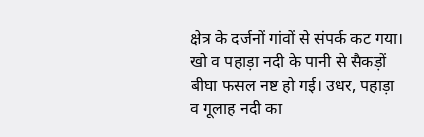क्षेत्र के दर्जनों गांवों से संपर्क कट गया। खो व पहाड़ा नदी के पानी से सैकड़ों बीघा फसल नष्ट हो गई। उधर, पहाड़ा व गूलाह नदी का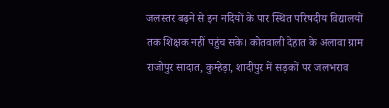जलस्तर बढ़ने से इन नदियों के पार स्थित परिषदीय विद्यालयों तक शिक्षक नहीं पहुंच सके। कोतवाली देहात के अलावा ग्राम राजोपुर सादात, कुम्हेड़ा, शादीपुर में सड़कों पर जलभराव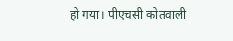हो गया। पीएचसी कोतवाली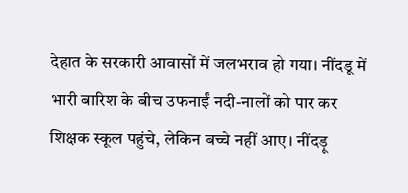देहात के सरकारी आवासों में जलभराव हो गया। नींदडू में भारी बारिश के बीच उफनाईं नदी-नालों को पार कर शिक्षक स्कूल पहुंचे, लेकिन बच्चे नहीं आए। नींदड़ू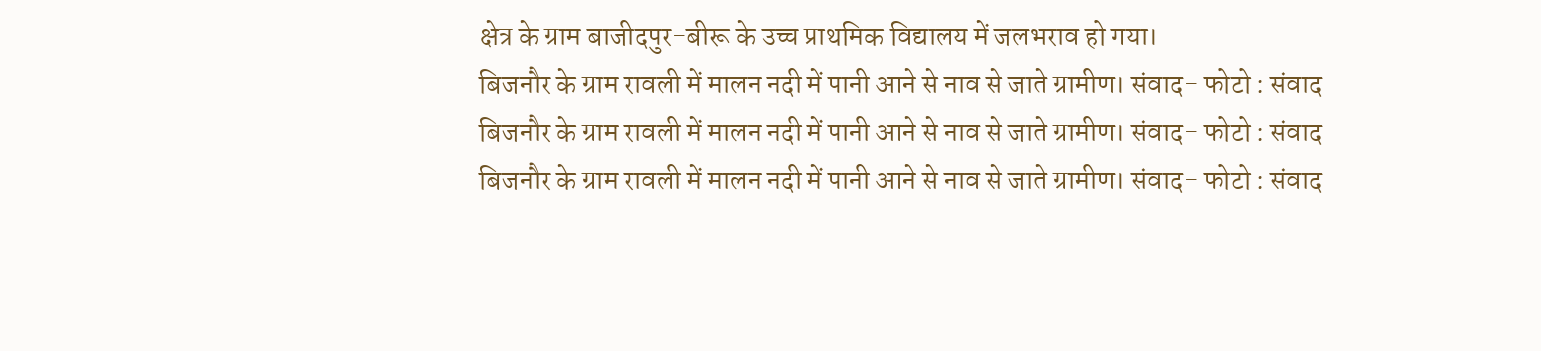क्षेत्र के ग्राम बाजीदपुर-बीरू के उच्च प्राथमिक विद्यालय में जलभराव हो गया।
बिजनौर के ग्राम रावली में मालन नदी में पानी आने से नाव से जाते ग्रामीण। संवाद- फोटो : संवाद
बिजनौर के ग्राम रावली में मालन नदी में पानी आने से नाव से जाते ग्रामीण। संवाद- फोटो : संवाद
बिजनौर के ग्राम रावली में मालन नदी में पानी आने से नाव से जाते ग्रामीण। संवाद- फोटो : संवाद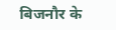बिजनौर के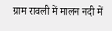ग्राम रावली में मालन नदी में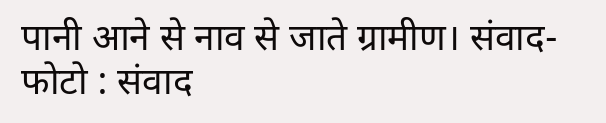पानी आने से नाव से जाते ग्रामीण। संवाद- फोटो : संवाद